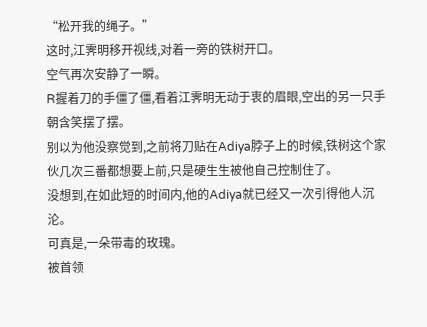“松开我的绳子。”
这时,江霁明移开视线,对着一旁的铁树开口。
空气再次安静了一瞬。
R握着刀的手僵了僵,看着江霁明无动于衷的眉眼,空出的另一只手朝含笑摆了摆。
别以为他没察觉到,之前将刀贴在Adiya脖子上的时候,铁树这个家伙几次三番都想要上前,只是硬生生被他自己控制住了。
没想到,在如此短的时间内,他的Adiya就已经又一次引得他人沉沦。
可真是,一朵带毒的玫瑰。
被首领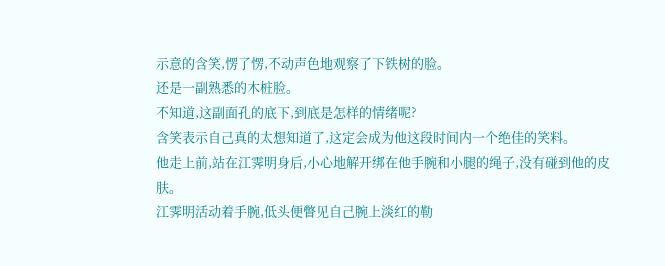示意的含笑,愣了愣,不动声色地观察了下铁树的脸。
还是一副熟悉的木桩脸。
不知道,这副面孔的底下,到底是怎样的情绪呢?
含笑表示自己真的太想知道了,这定会成为他这段时间内一个绝佳的笑料。
他走上前,站在江霁明身后,小心地解开绑在他手腕和小腿的绳子,没有碰到他的皮肤。
江霁明活动着手腕,低头便瞥见自己腕上淡红的勒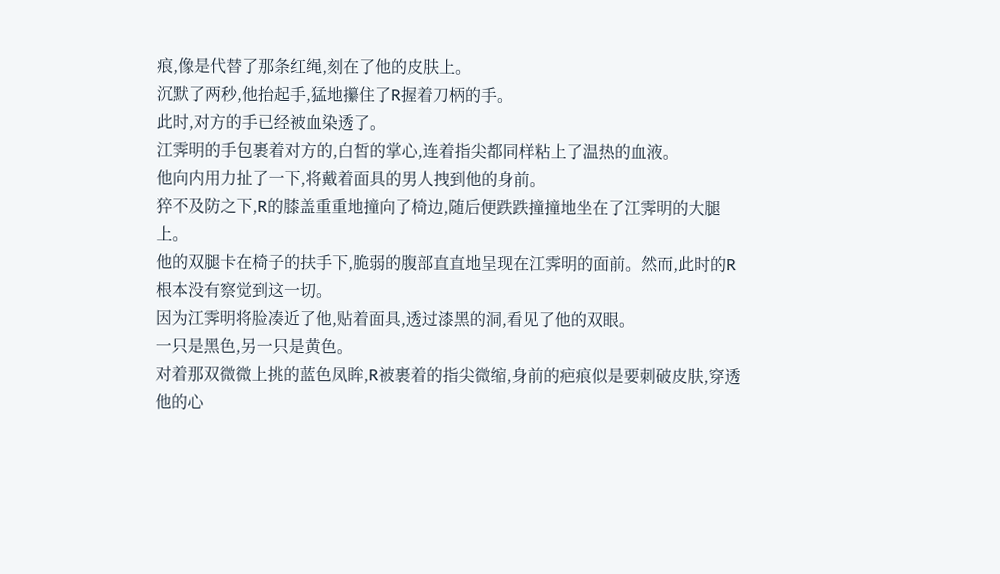痕,像是代替了那条红绳,刻在了他的皮肤上。
沉默了两秒,他抬起手,猛地攥住了R握着刀柄的手。
此时,对方的手已经被血染透了。
江霁明的手包裹着对方的,白皙的掌心,连着指尖都同样粘上了温热的血液。
他向内用力扯了一下,将戴着面具的男人拽到他的身前。
猝不及防之下,R的膝盖重重地撞向了椅边,随后便跌跌撞撞地坐在了江霁明的大腿上。
他的双腿卡在椅子的扶手下,脆弱的腹部直直地呈现在江霁明的面前。然而,此时的R根本没有察觉到这一切。
因为江霁明将脸凑近了他,贴着面具,透过漆黑的洞,看见了他的双眼。
一只是黑色,另一只是黄色。
对着那双微微上挑的蓝色凤眸,R被裹着的指尖微缩,身前的疤痕似是要刺破皮肤,穿透他的心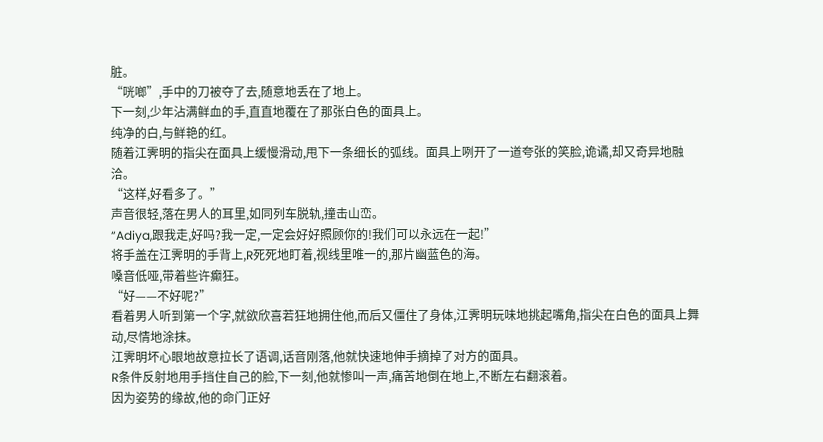脏。
“咣啷”,手中的刀被夺了去,随意地丢在了地上。
下一刻,少年沾满鲜血的手,直直地覆在了那张白色的面具上。
纯净的白,与鲜艳的红。
随着江霁明的指尖在面具上缓慢滑动,甩下一条细长的弧线。面具上咧开了一道夸张的笑脸,诡谲,却又奇异地融洽。
“这样,好看多了。”
声音很轻,落在男人的耳里,如同列车脱轨,撞击山峦。
“Adiya,跟我走,好吗?我一定,一定会好好照顾你的!我们可以永远在一起!”
将手盖在江霁明的手背上,R死死地盯着,视线里唯一的,那片幽蓝色的海。
嗓音低哑,带着些许癫狂。
“好——不好呢?”
看着男人听到第一个字,就欲欣喜若狂地拥住他,而后又僵住了身体,江霁明玩味地挑起嘴角,指尖在白色的面具上舞动,尽情地涂抹。
江霁明坏心眼地故意拉长了语调,话音刚落,他就快速地伸手摘掉了对方的面具。
R条件反射地用手挡住自己的脸,下一刻,他就惨叫一声,痛苦地倒在地上,不断左右翻滚着。
因为姿势的缘故,他的命门正好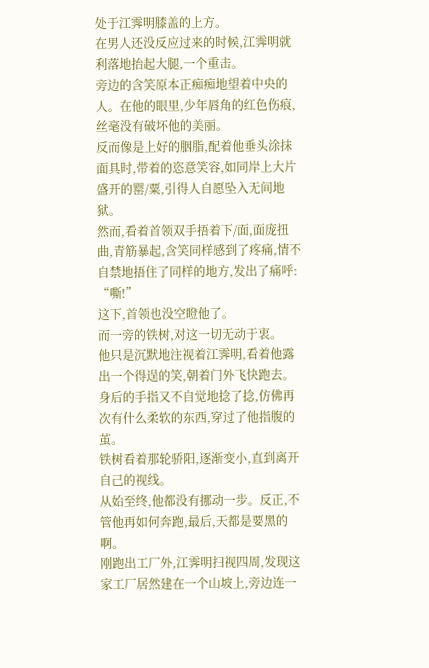处于江霁明膝盖的上方。
在男人还没反应过来的时候,江霁明就利落地抬起大腿,一个重击。
旁边的含笑原本正痴痴地望着中央的人。在他的眼里,少年唇角的红色伤痕,丝毫没有破坏他的美丽。
反而像是上好的胭脂,配着他垂头涂抹面具时,带着的恣意笑容,如同岸上大片盛开的罂/粟,引得人自愿坠入无间地狱。
然而,看着首领双手捂着下/面,面庞扭曲,青筋暴起,含笑同样感到了疼痛,情不自禁地捂住了同样的地方,发出了痛呼:
“嘶!”
这下,首领也没空瞪他了。
而一旁的铁树,对这一切无动于衷。
他只是沉默地注视着江霁明,看着他露出一个得逞的笑,朝着门外飞快跑去。
身后的手指又不自觉地捻了捻,仿佛再次有什么柔软的东西,穿过了他指腹的茧。
铁树看着那轮骄阳,逐渐变小,直到离开自己的视线。
从始至终,他都没有挪动一步。反正,不管他再如何奔跑,最后,天都是要黑的啊。
刚跑出工厂外,江霁明扫视四周,发现这家工厂居然建在一个山坡上,旁边连一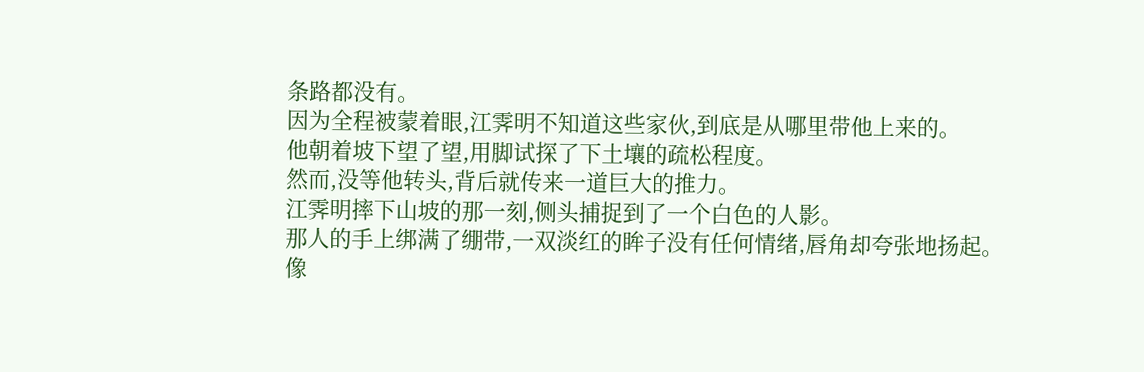条路都没有。
因为全程被蒙着眼,江霁明不知道这些家伙,到底是从哪里带他上来的。
他朝着坡下望了望,用脚试探了下土壤的疏松程度。
然而,没等他转头,背后就传来一道巨大的推力。
江霁明摔下山坡的那一刻,侧头捕捉到了一个白色的人影。
那人的手上绑满了绷带,一双淡红的眸子没有任何情绪,唇角却夸张地扬起。
像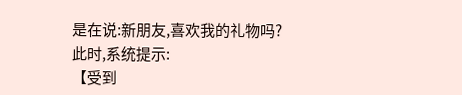是在说:新朋友,喜欢我的礼物吗?
此时,系统提示:
【受到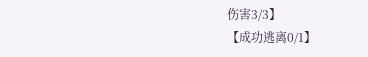伤害3/3】
【成功逃离0/1】